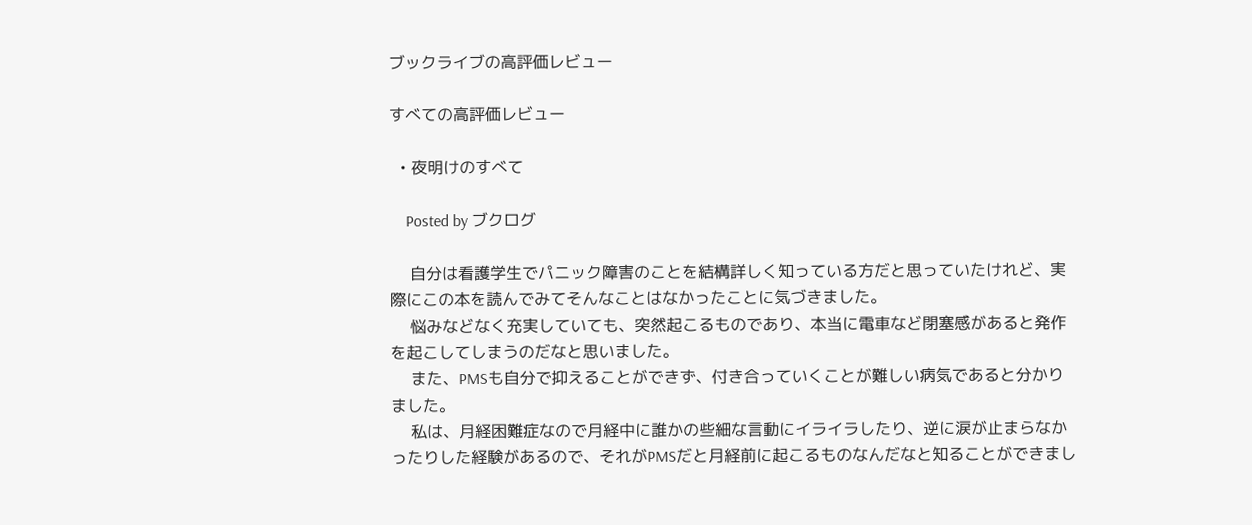ブックライブの高評価レビュー

すべての高評価レビュー

  • 夜明けのすべて

    Posted by ブクログ

    自分は看護学生でパニック障害のことを結構詳しく知っている方だと思っていたけれど、実際にこの本を読んでみてそんなことはなかったことに気づきました。
    悩みなどなく充実していても、突然起こるものであり、本当に電車など閉塞感があると発作を起こしてしまうのだなと思いました。
    また、PMSも自分で抑えることができず、付き合っていくことが難しい病気であると分かりました。
    私は、月経困難症なので月経中に誰かの些細な言動にイライラしたり、逆に涙が止まらなかったりした経験があるので、それがPMSだと月経前に起こるものなんだなと知ることができまし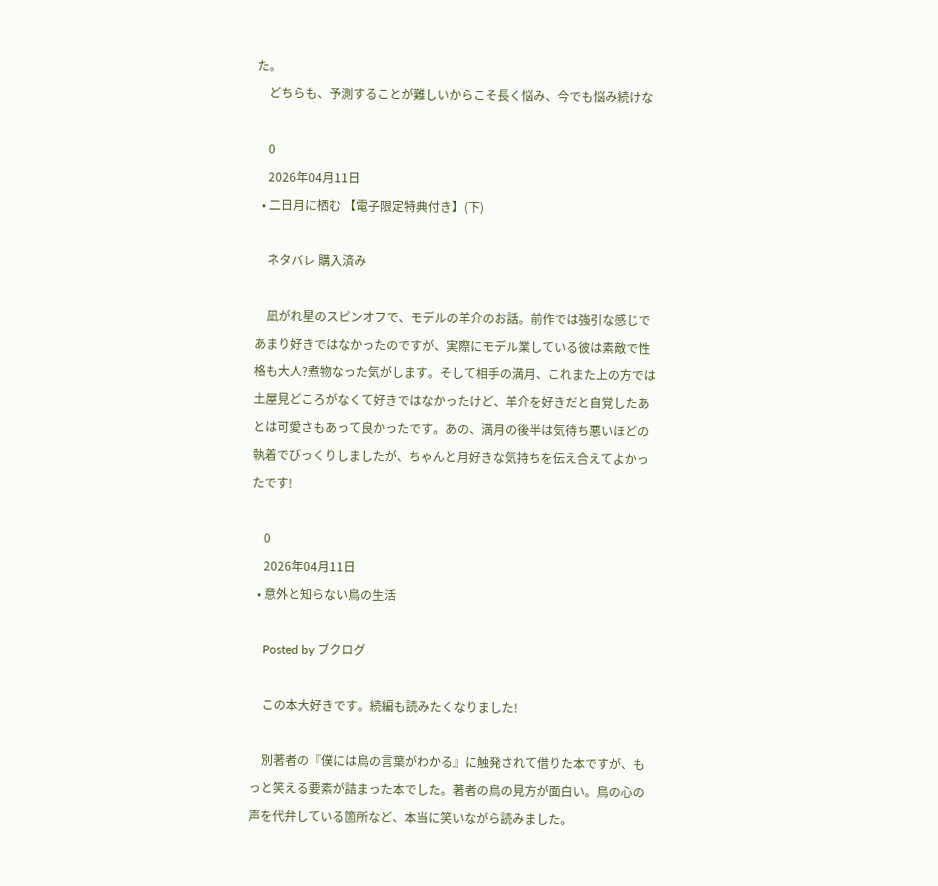た。
    どちらも、予測することが難しいからこそ長く悩み、今でも悩み続けな

    0
    2026年04月11日
  • 二日月に栖む 【電子限定特典付き】(下)

    ネタバレ 購入済み

    凪がれ星のスピンオフで、モデルの羊介のお話。前作では強引な感じであまり好きではなかったのですが、実際にモデル業している彼は素敵で性格も大人?煮物なった気がします。そして相手の満月、これまた上の方では土屋見どころがなくて好きではなかったけど、羊介を好きだと自覚したあとは可愛さもあって良かったです。あの、満月の後半は気待ち悪いほどの執着でびっくりしましたが、ちゃんと月好きな気持ちを伝え合えてよかったです!

    0
    2026年04月11日
  • 意外と知らない鳥の生活

    Posted by ブクログ

    この本大好きです。続編も読みたくなりました!

    別著者の『僕には鳥の言葉がわかる』に触発されて借りた本ですが、もっと笑える要素が詰まった本でした。著者の鳥の見方が面白い。鳥の心の声を代弁している箇所など、本当に笑いながら読みました。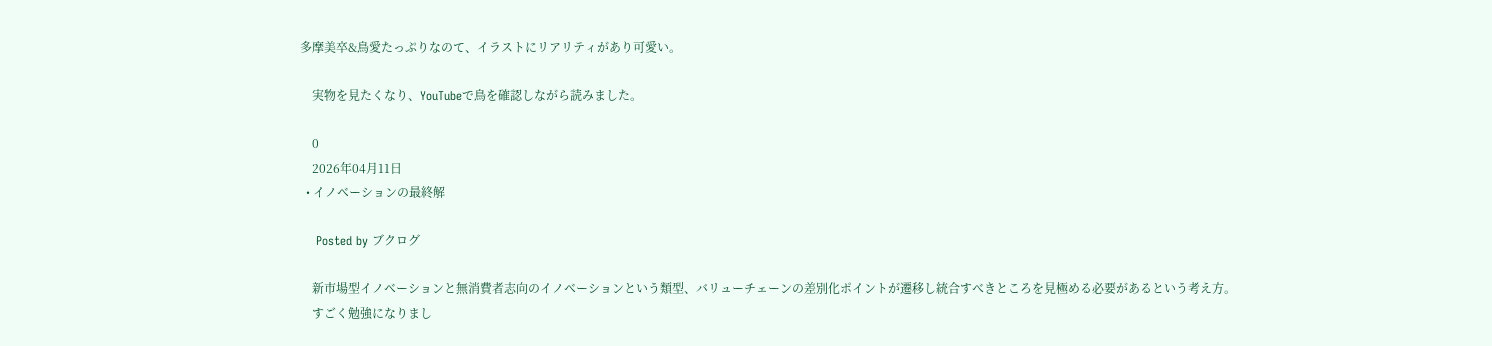多摩美卒&鳥愛たっぷりなのて、イラストにリアリティがあり可愛い。

    実物を見たくなり、YouTubeで鳥を確認しながら読みました。

    0
    2026年04月11日
  • イノベーションの最終解

    Posted by ブクログ

    新市場型イノベーションと無消費者志向のイノベーションという類型、バリューチェーンの差別化ポイントが遷移し統合すべきところを見極める必要があるという考え方。
    すごく勉強になりまし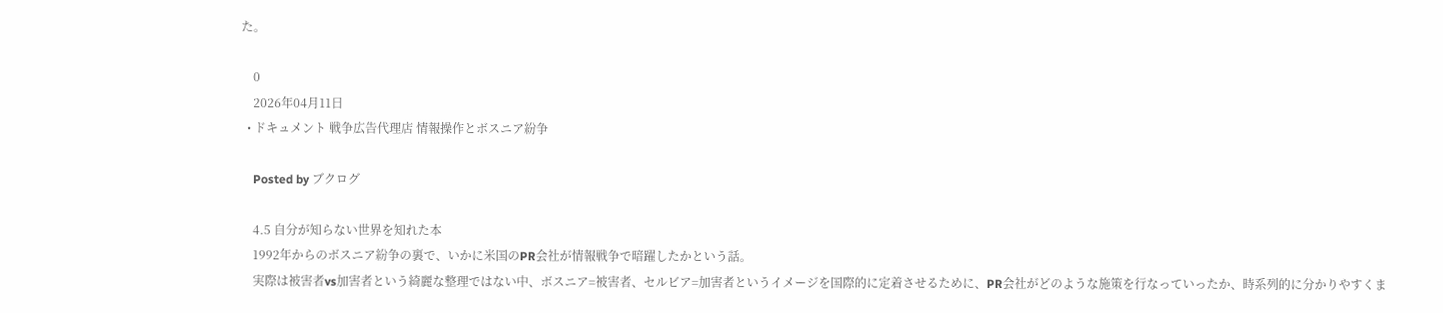た。

    0
    2026年04月11日
  • ドキュメント 戦争広告代理店 情報操作とボスニア紛争

    Posted by ブクログ

    4.5 自分が知らない世界を知れた本
    1992年からのボスニア紛争の裏で、いかに米国のPR会社が情報戦争で暗躍したかという話。
    実際は被害者vs加害者という綺麗な整理ではない中、ボスニア=被害者、セルビア=加害者というイメージを国際的に定着させるために、PR会社がどのような施策を行なっていったか、時系列的に分かりやすくま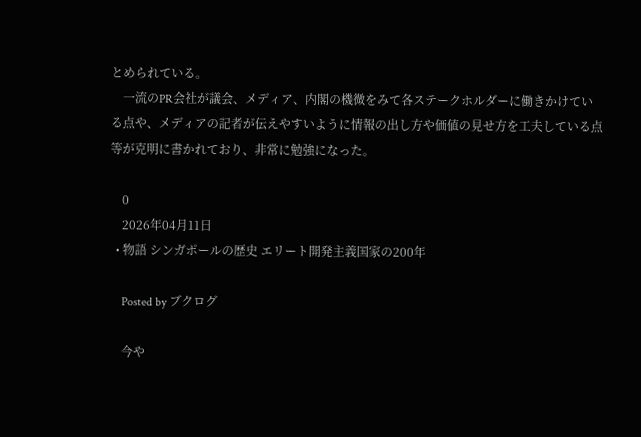とめられている。
    一流のPR会社が議会、メディア、内閣の機微をみて各ステークホルダーに働きかけている点や、メディアの記者が伝えやすいように情報の出し方や価値の見せ方を工夫している点等が克明に書かれており、非常に勉強になった。

    0
    2026年04月11日
  • 物語 シンガポールの歴史 エリート開発主義国家の200年

    Posted by ブクログ

    今や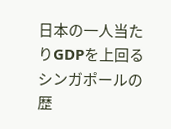日本の一人当たりGDPを上回るシンガポールの歴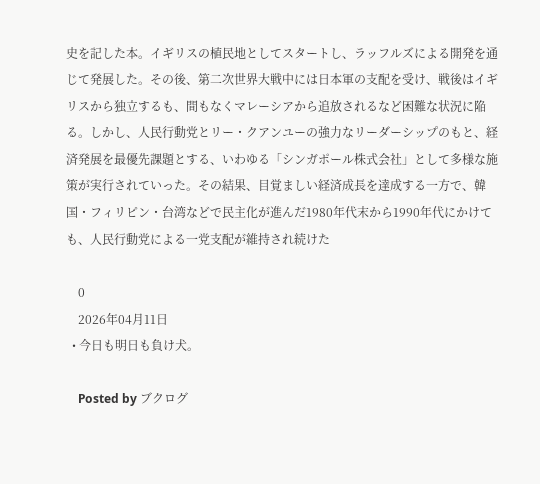史を記した本。イギリスの植民地としてスタートし、ラッフルズによる開発を通じて発展した。その後、第二次世界大戦中には日本軍の支配を受け、戦後はイギリスから独立するも、間もなくマレーシアから追放されるなど困難な状況に陥る。しかし、人民行動党とリー・クアンユーの強力なリーダーシップのもと、経済発展を最優先課題とする、いわゆる「シンガポール株式会社」として多様な施策が実行されていった。その結果、目覚ましい経済成長を達成する一方で、韓国・フィリピン・台湾などで民主化が進んだ1980年代末から1990年代にかけても、人民行動党による一党支配が維持され続けた

    0
    2026年04月11日
  • 今日も明日も負け犬。

    Posted by ブクログ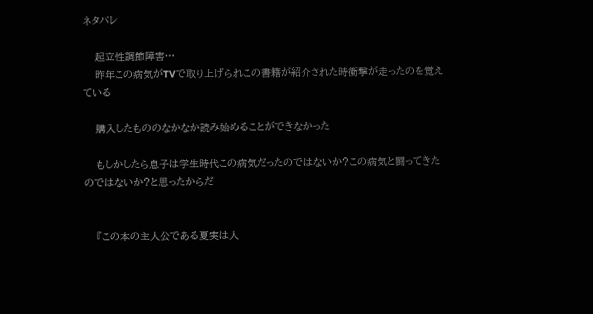ネタバレ

    起立性調節障害…
    昨年この病気がTVで取り上げられこの書籍が紹介された時衝撃が走ったのを覚えている

    購入したもののなかなか読み始めることができなかった

    もしかしたら息子は学生時代この病気だったのではないか?この病気と闘ってきたのではないか?と思ったからだ


    『この本の主人公である夏実は人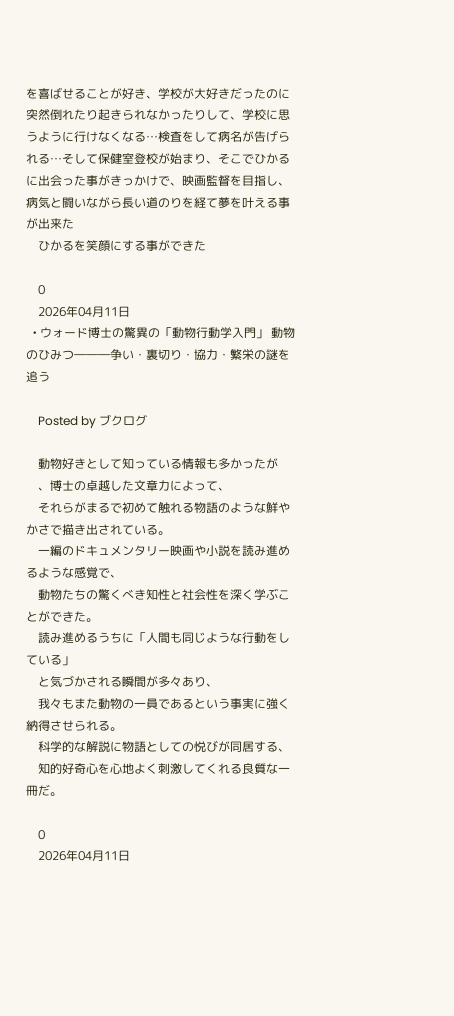を喜ばせることが好き、学校が大好きだったのに突然倒れたり起きられなかったりして、学校に思うように行けなくなる…検査をして病名が告げられる…そして保健室登校が始まり、そこでひかるに出会った事がきっかけで、映画監督を目指し、病気と闘いながら長い道のりを経て夢を叶える事が出来た
    ひかるを笑顔にする事ができた

    0
    2026年04月11日
  • ウォード博士の驚異の「動物行動学入門」 動物のひみつ―――争い・裏切り・協力・繁栄の謎を追う

    Posted by ブクログ

    動物好きとして知っている情報も多かったが
    、博士の卓越した文章力によって、
    それらがまるで初めて触れる物語のような鮮やかさで描き出されている。
    一編のドキュメンタリー映画や小説を読み進めるような感覚で、
    動物たちの驚くべき知性と社会性を深く学ぶことができた。
    読み進めるうちに「人間も同じような行動をしている」
    と気づかされる瞬間が多々あり、
    我々もまた動物の一員であるという事実に強く納得させられる。
    科学的な解説に物語としての悦びが同居する、
    知的好奇心を心地よく刺激してくれる良質な一冊だ。

    0
    2026年04月11日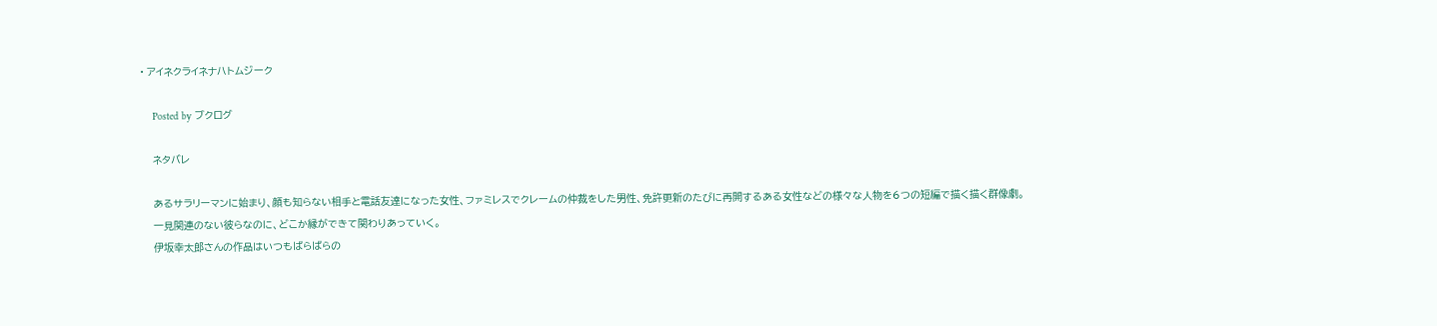• アイネクライネナハトムジーク

    Posted by ブクログ

    ネタバレ

    あるサラリーマンに始まり、顔も知らない相手と電話友達になった女性、ファミレスでクレームの仲裁をした男性、免許更新のたびに再開するある女性などの様々な人物を6つの短編で描く描く群像劇。
    一見関連のない彼らなのに、どこか縁ができて関わりあっていく。
    伊坂幸太郎さんの作品はいつもばらばらの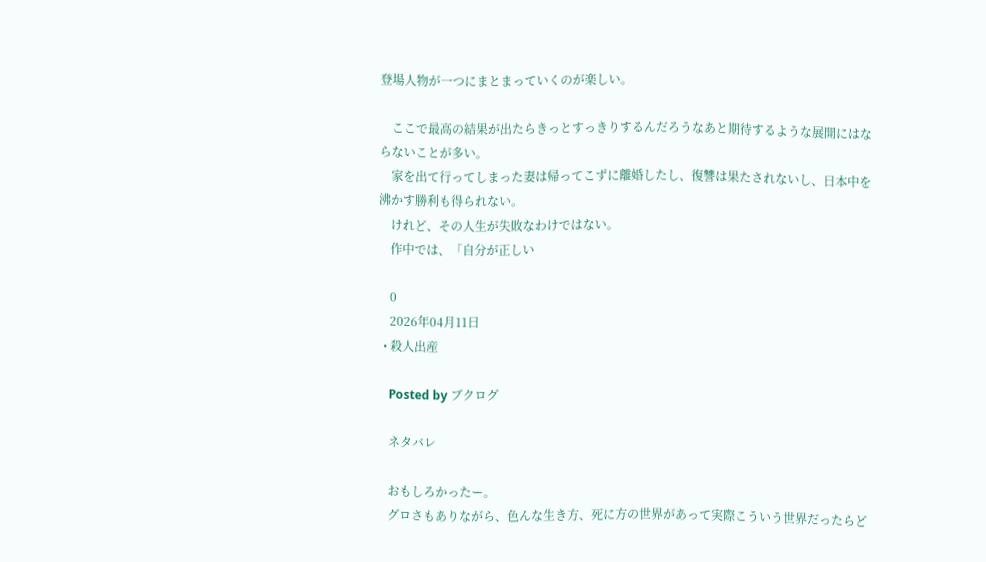登場人物が一つにまとまっていくのが楽しい。

    ここで最高の結果が出たらきっとすっきりするんだろうなあと期待するような展開にはならないことが多い。
    家を出て行ってしまった妻は帰ってこずに離婚したし、復讐は果たされないし、日本中を沸かす勝利も得られない。
    けれど、その人生が失敗なわけではない。
    作中では、「自分が正しい

    0
    2026年04月11日
  • 殺人出産

    Posted by ブクログ

    ネタバレ

    おもしろかったー。
    グロさもありながら、色んな生き方、死に方の世界があって実際こういう世界だったらど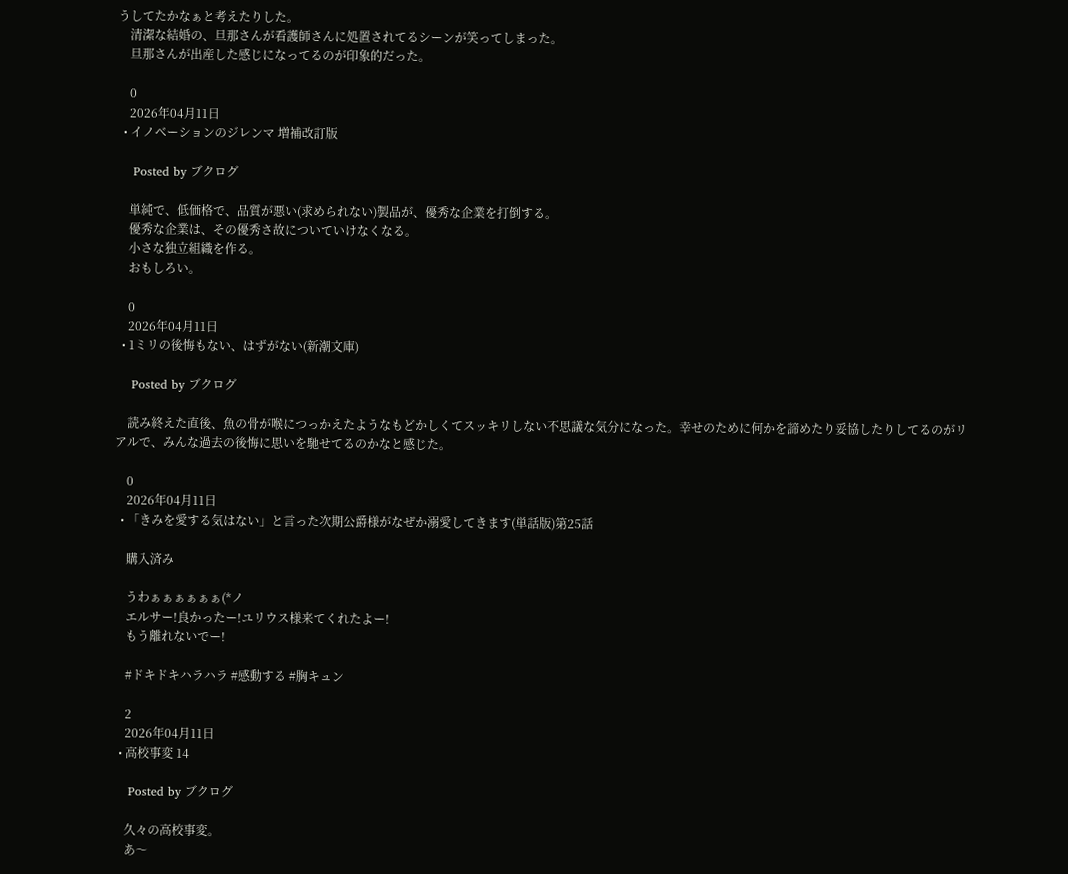うしてたかなぁと考えたりした。
    清潔な結婚の、旦那さんが看護師さんに処置されてるシーンが笑ってしまった。
    旦那さんが出産した感じになってるのが印象的だった。

    0
    2026年04月11日
  • イノベーションのジレンマ 増補改訂版

    Posted by ブクログ

    単純で、低価格で、品質が悪い(求められない)製品が、優秀な企業を打倒する。
    優秀な企業は、その優秀さ故についていけなくなる。
    小さな独立組織を作る。
    おもしろい。

    0
    2026年04月11日
  • 1ミリの後悔もない、はずがない(新潮文庫)

    Posted by ブクログ

    読み終えた直後、魚の骨が喉につっかえたようなもどかしくてスッキリしない不思議な気分になった。幸せのために何かを諦めたり妥協したりしてるのがリアルで、みんな過去の後悔に思いを馳せてるのかなと感じた。

    0
    2026年04月11日
  • 「きみを愛する気はない」と言った次期公爵様がなぜか溺愛してきます(単話版)第25話

    購入済み

    うわぁぁぁぁぁぁ(*ノ
    エルサー!良かったー!ユリウス様来てくれたよー!
    もう離れないでー!

    #ドキドキハラハラ #感動する #胸キュン

    2
    2026年04月11日
  • 高校事変 14

    Posted by ブクログ

    久々の高校事変。
    あ〜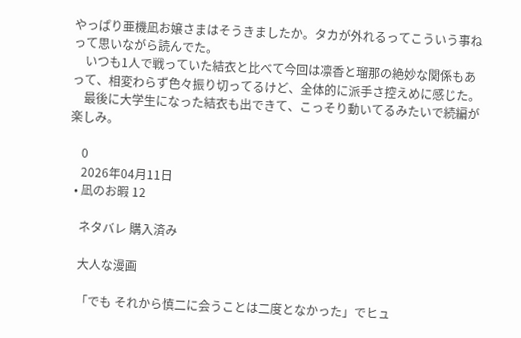やっぱり亜機凪お嬢さまはそうきましたか。タカが外れるってこういう事ねって思いながら読んでた。
    いつも1人で戦っていた結衣と比べて今回は凛香と瑠那の絶妙な関係もあって、相変わらず色々振り切ってるけど、全体的に派手さ控えめに感じた。
    最後に大学生になった結衣も出できて、こっそり動いてるみたいで続編が楽しみ。

    0
    2026年04月11日
  • 凪のお暇 12

    ネタバレ 購入済み

    大人な漫画

    「でも それから慎二に会うことは二度となかった」でヒュ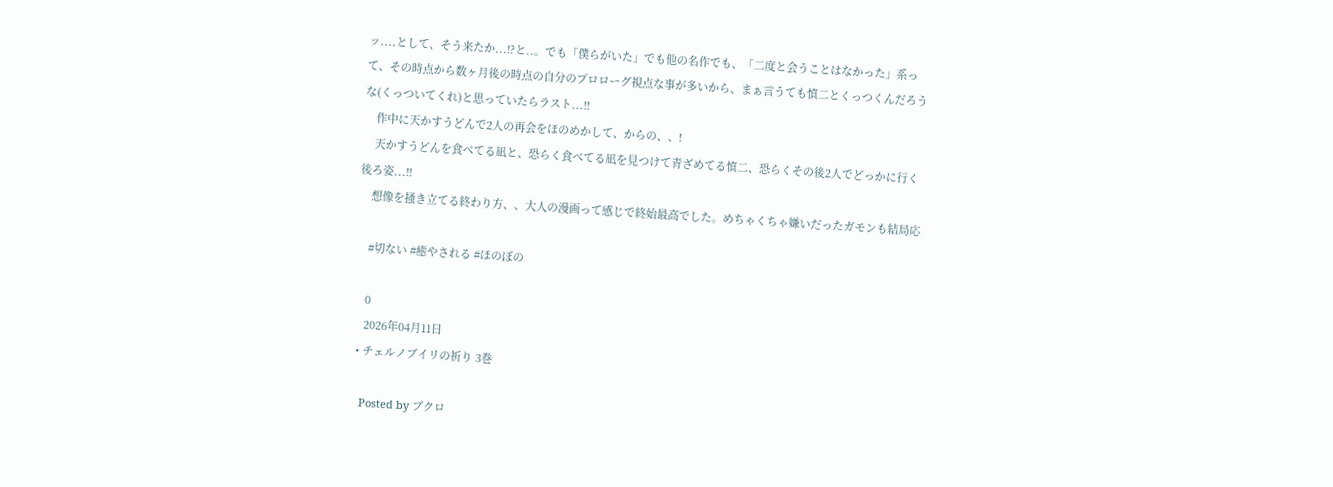ッ....として、そう来たか...!?と..。でも「僕らがいた」でも他の名作でも、「二度と会うことはなかった」系って、その時点から数ヶ月後の時点の自分のプロローグ視点な事が多いから、まぁ言うても慎二とくっつくんだろうな(くっついてくれ)と思っていたらラスト...!!
    作中に天かすうどんで2人の再会をほのめかして、からの、、!
    天かすうどんを食べてる凪と、恐らく食べてる凪を見つけて青ざめてる慎二、恐らくその後2人でどっかに行く後ろ姿...!!
    想像を掻き立てる終わり方、、大人の漫画って感じで終始最高でした。めちゃくちゃ嫌いだったガモンも結局応

    #切ない #癒やされる #ほのぼの

    0
    2026年04月11日
  • チェルノブイリの祈り 3巻

    Posted by ブクロ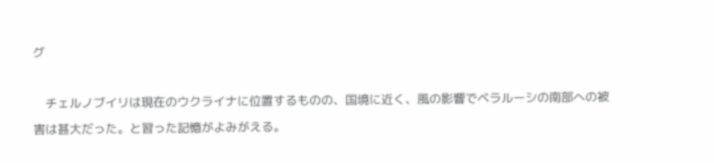グ

    チェルノブイリは現在のウクライナに位置するものの、国境に近く、風の影響でベラルーシの南部への被害は甚大だった。と習った記憶がよみがえる。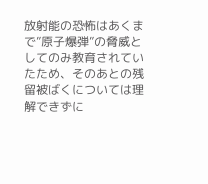放射能の恐怖はあくまで”原子爆弾”の脅威としてのみ教育されていたため、そのあとの残留被ばくについては理解できずに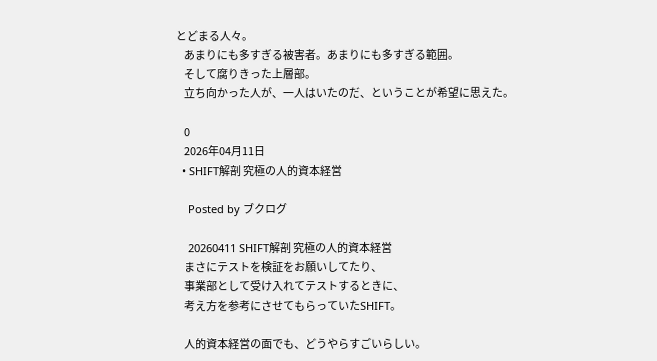とどまる人々。
    あまりにも多すぎる被害者。あまりにも多すぎる範囲。
    そして腐りきった上層部。
    立ち向かった人が、一人はいたのだ、ということが希望に思えた。

    0
    2026年04月11日
  • SHIFT解剖 究極の人的資本経営

    Posted by ブクログ

    20260411 SHIFT解剖 究極の人的資本経営
    まさにテストを検証をお願いしてたり、
    事業部として受け入れてテストするときに、
    考え方を参考にさせてもらっていたSHIFT。

    人的資本経営の面でも、どうやらすごいらしい。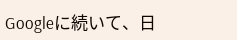Googleに続いて、日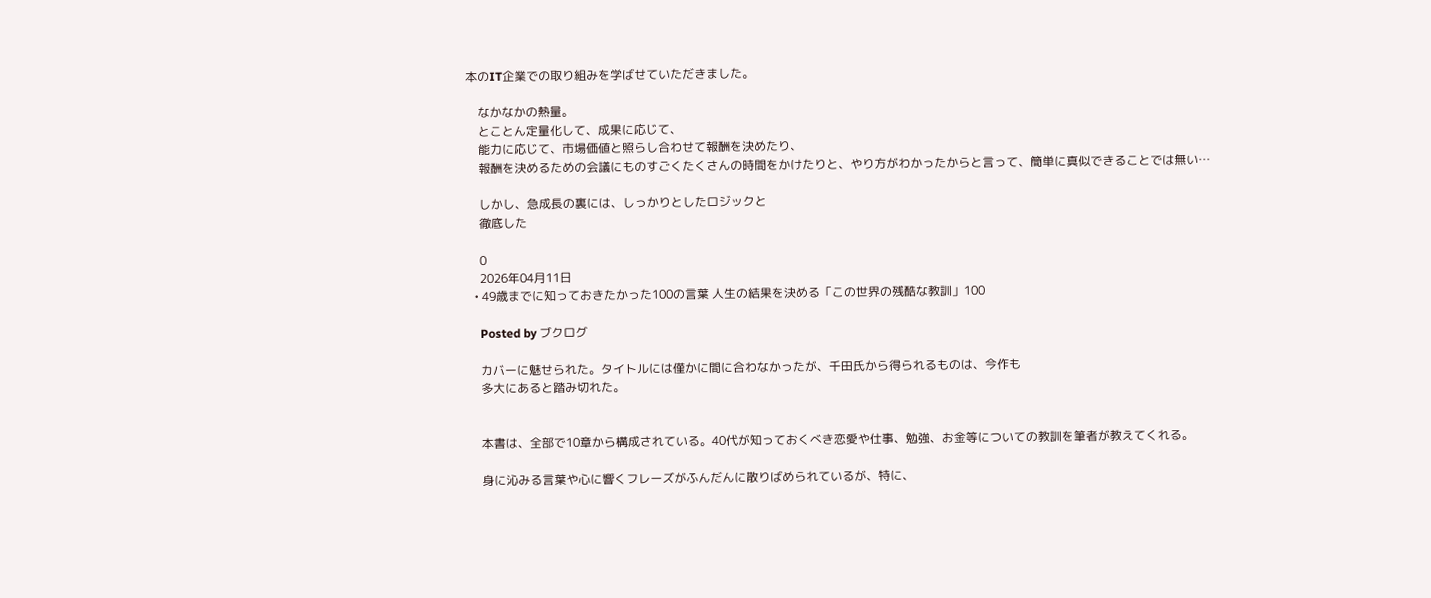本のIT企業での取り組みを学ばせていただきました。

    なかなかの熱量。
    とことん定量化して、成果に応じて、
    能力に応じて、市場価値と照らし合わせて報酬を決めたり、
    報酬を決めるための会議にものすごくたくさんの時間をかけたりと、やり方がわかったからと言って、簡単に真似できることでは無い…

    しかし、急成長の裏には、しっかりとしたロジックと
    徹底した

    0
    2026年04月11日
  • 49歳までに知っておきたかった100の言葉 人生の結果を決める「この世界の残酷な教訓」100

    Posted by ブクログ

    カバーに魅せられた。タイトルには僅かに間に合わなかったが、千田氏から得られるものは、今作も
    多大にあると踏み切れた。


    本書は、全部で10章から構成されている。40代が知っておくべき恋愛や仕事、勉強、お金等についての教訓を筆者が教えてくれる。

    身に沁みる言葉や心に響くフレーズがふんだんに散りばめられているが、特に、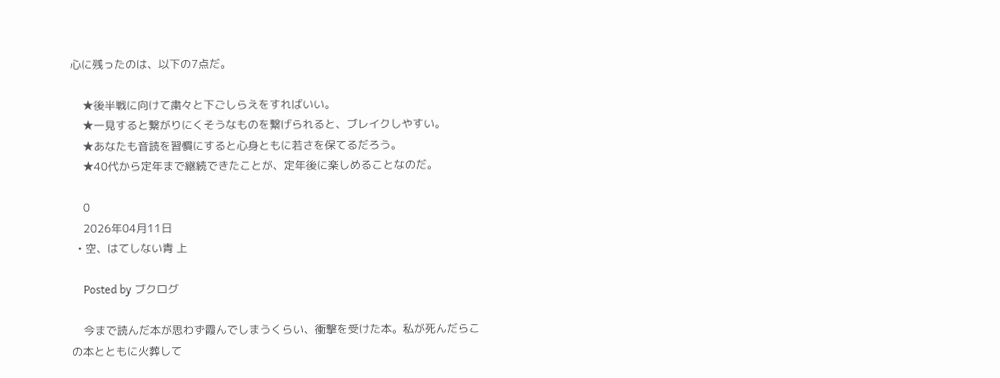心に残ったのは、以下の7点だ。

    ★後半戦に向けて粛々と下ごしらえをすればいい。
    ★一見すると繋がりにくそうなものを繋げられると、ブレイクしやすい。
    ★あなたも音読を習慣にすると心身ともに若さを保てるだろう。
    ★40代から定年まで継続できたことが、定年後に楽しめることなのだ。

    0
    2026年04月11日
  • 空、はてしない青 上

    Posted by ブクログ

    今まで読んだ本が思わず霞んでしまうくらい、衝撃を受けた本。私が死んだらこの本とともに火葬して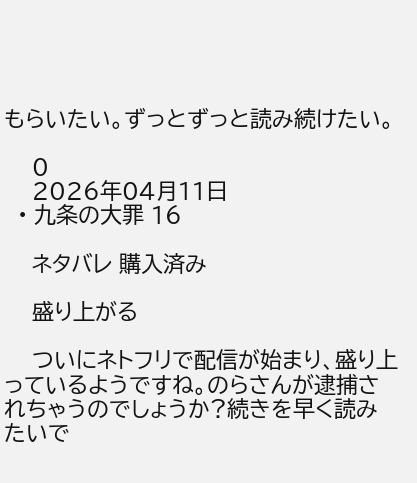もらいたい。ずっとずっと読み続けたい。

    0
    2026年04月11日
  • 九条の大罪 16

    ネタバレ 購入済み

    盛り上がる

    ついにネトフリで配信が始まり、盛り上っているようですね。のらさんが逮捕されちゃうのでしょうか?続きを早く読みたいで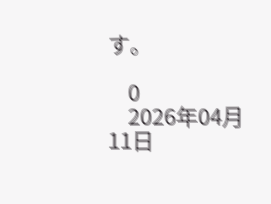す。

    0
    2026年04月11日